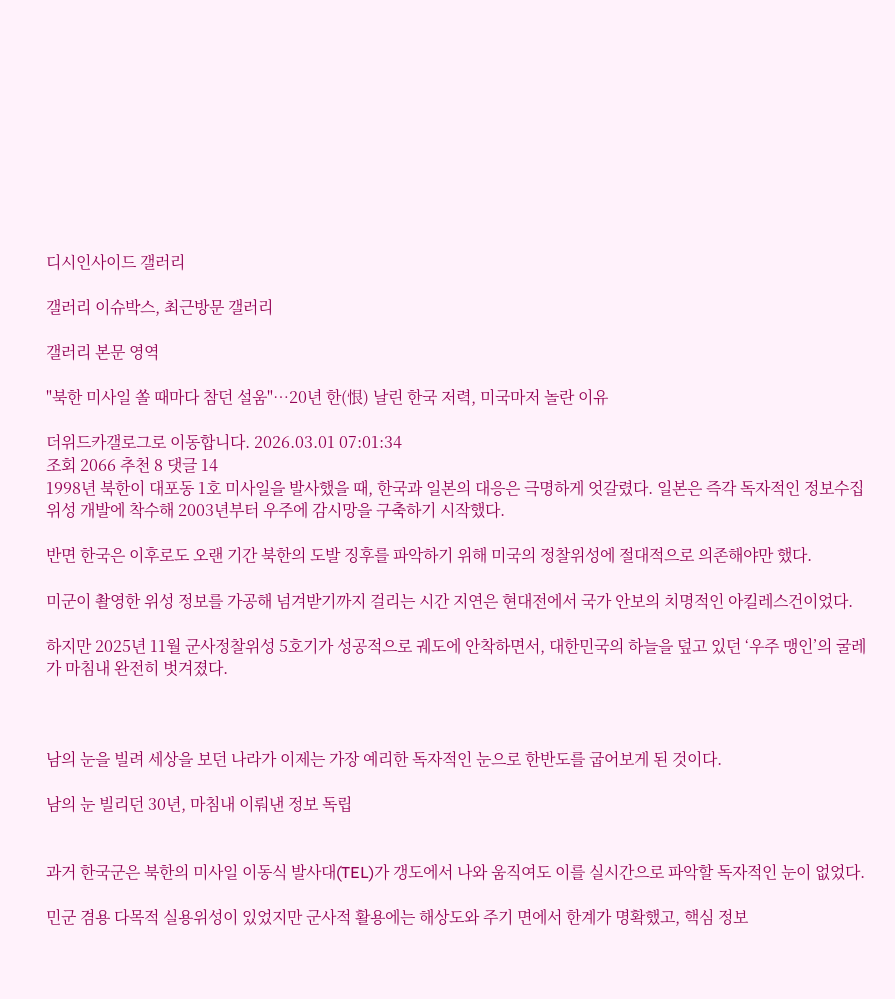디시인사이드 갤러리

갤러리 이슈박스, 최근방문 갤러리

갤러리 본문 영역

"북한 미사일 쏠 때마다 참던 설움"…20년 한(恨) 날린 한국 저력, 미국마저 놀란 이유

더위드카갤로그로 이동합니다. 2026.03.01 07:01:34
조회 2066 추천 8 댓글 14
1998년 북한이 대포동 1호 미사일을 발사했을 때, 한국과 일본의 대응은 극명하게 엇갈렸다. 일본은 즉각 독자적인 정보수집위성 개발에 착수해 2003년부터 우주에 감시망을 구축하기 시작했다.

반면 한국은 이후로도 오랜 기간 북한의 도발 징후를 파악하기 위해 미국의 정찰위성에 절대적으로 의존해야만 했다.

미군이 촬영한 위성 정보를 가공해 넘겨받기까지 걸리는 시간 지연은 현대전에서 국가 안보의 치명적인 아킬레스건이었다.

하지만 2025년 11월 군사정찰위성 5호기가 성공적으로 궤도에 안착하면서, 대한민국의 하늘을 덮고 있던 ‘우주 맹인’의 굴레가 마침내 완전히 벗겨졌다.



남의 눈을 빌려 세상을 보던 나라가 이제는 가장 예리한 독자적인 눈으로 한반도를 굽어보게 된 것이다.

남의 눈 빌리던 30년, 마침내 이뤄낸 정보 독립


과거 한국군은 북한의 미사일 이동식 발사대(TEL)가 갱도에서 나와 움직여도 이를 실시간으로 파악할 독자적인 눈이 없었다.

민군 겸용 다목적 실용위성이 있었지만 군사적 활용에는 해상도와 주기 면에서 한계가 명확했고, 핵심 정보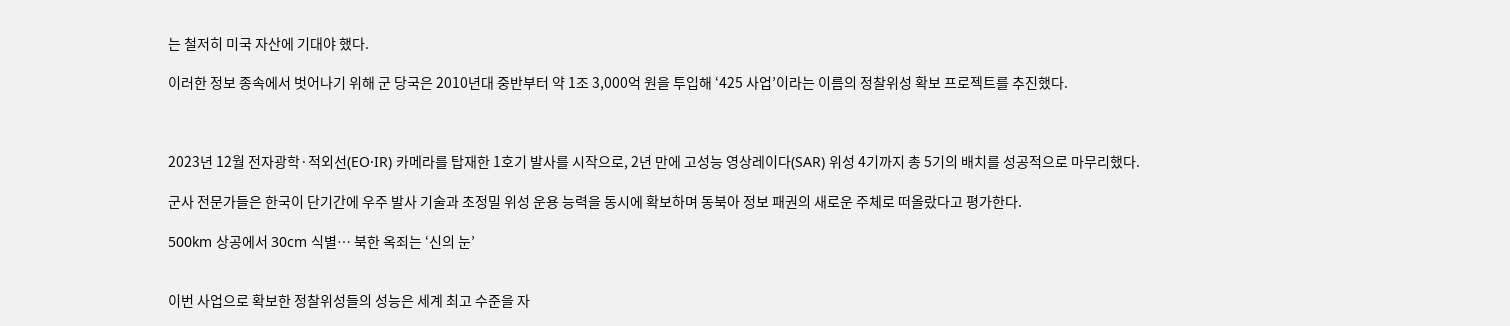는 철저히 미국 자산에 기대야 했다.

이러한 정보 종속에서 벗어나기 위해 군 당국은 2010년대 중반부터 약 1조 3,000억 원을 투입해 ‘425 사업’이라는 이름의 정찰위성 확보 프로젝트를 추진했다.



2023년 12월 전자광학·적외선(EO·IR) 카메라를 탑재한 1호기 발사를 시작으로, 2년 만에 고성능 영상레이다(SAR) 위성 4기까지 총 5기의 배치를 성공적으로 마무리했다.

군사 전문가들은 한국이 단기간에 우주 발사 기술과 초정밀 위성 운용 능력을 동시에 확보하며 동북아 정보 패권의 새로운 주체로 떠올랐다고 평가한다.

500km 상공에서 30cm 식별… 북한 옥죄는 ‘신의 눈’


이번 사업으로 확보한 정찰위성들의 성능은 세계 최고 수준을 자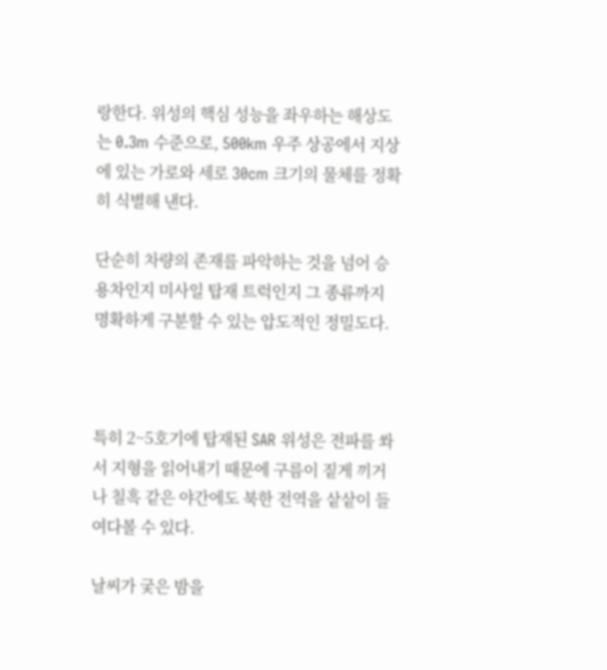랑한다. 위성의 핵심 성능을 좌우하는 해상도는 0.3m 수준으로, 500km 우주 상공에서 지상에 있는 가로와 세로 30cm 크기의 물체를 정확히 식별해 낸다.

단순히 차량의 존재를 파악하는 것을 넘어 승용차인지 미사일 탑재 트럭인지 그 종류까지 명확하게 구분할 수 있는 압도적인 정밀도다.



특히 2~5호기에 탑재된 SAR 위성은 전파를 쏴서 지형을 읽어내기 때문에 구름이 짙게 끼거나 칠흑 같은 야간에도 북한 전역을 샅샅이 들여다볼 수 있다.

날씨가 궂은 밤을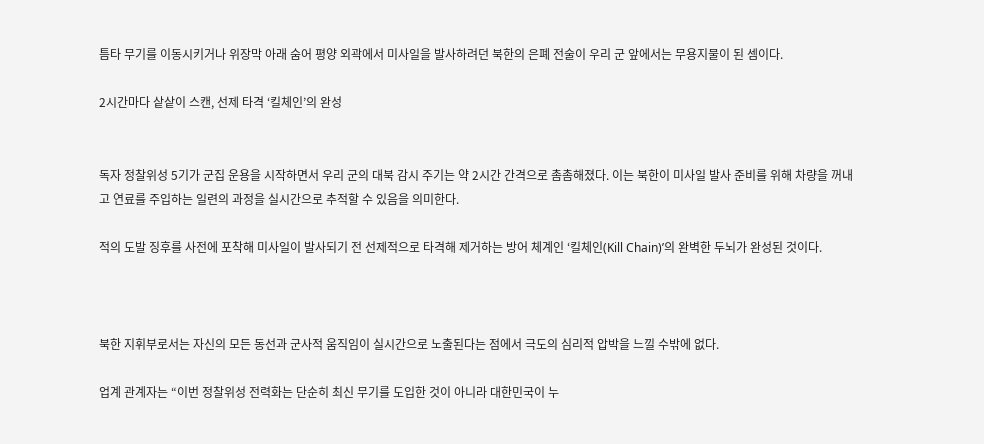틈타 무기를 이동시키거나 위장막 아래 숨어 평양 외곽에서 미사일을 발사하려던 북한의 은폐 전술이 우리 군 앞에서는 무용지물이 된 셈이다.

2시간마다 샅샅이 스캔, 선제 타격 ‘킬체인’의 완성


독자 정찰위성 5기가 군집 운용을 시작하면서 우리 군의 대북 감시 주기는 약 2시간 간격으로 촘촘해졌다. 이는 북한이 미사일 발사 준비를 위해 차량을 꺼내고 연료를 주입하는 일련의 과정을 실시간으로 추적할 수 있음을 의미한다.

적의 도발 징후를 사전에 포착해 미사일이 발사되기 전 선제적으로 타격해 제거하는 방어 체계인 ‘킬체인(Kill Chain)’의 완벽한 두뇌가 완성된 것이다.



북한 지휘부로서는 자신의 모든 동선과 군사적 움직임이 실시간으로 노출된다는 점에서 극도의 심리적 압박을 느낄 수밖에 없다.

업계 관계자는 “이번 정찰위성 전력화는 단순히 최신 무기를 도입한 것이 아니라 대한민국이 누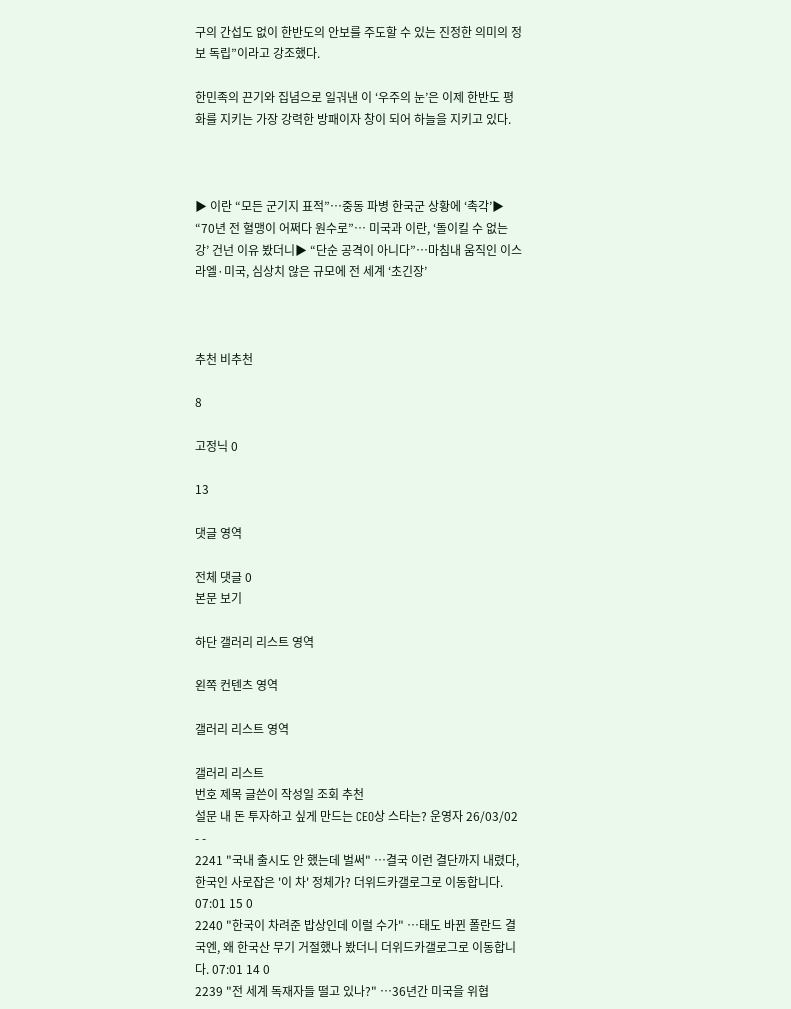구의 간섭도 없이 한반도의 안보를 주도할 수 있는 진정한 의미의 정보 독립”이라고 강조했다.

한민족의 끈기와 집념으로 일궈낸 이 ‘우주의 눈’은 이제 한반도 평화를 지키는 가장 강력한 방패이자 창이 되어 하늘을 지키고 있다.



▶ 이란 “모든 군기지 표적”…중동 파병 한국군 상황에 ‘촉각’▶ “70년 전 혈맹이 어쩌다 원수로”… 미국과 이란, ‘돌이킬 수 없는 강’ 건넌 이유 봤더니▶ “단순 공격이 아니다”…마침내 움직인 이스라엘·미국, 심상치 않은 규모에 전 세계 ‘초긴장’



추천 비추천

8

고정닉 0

13

댓글 영역

전체 댓글 0
본문 보기

하단 갤러리 리스트 영역

왼쪽 컨텐츠 영역

갤러리 리스트 영역

갤러리 리스트
번호 제목 글쓴이 작성일 조회 추천
설문 내 돈 투자하고 싶게 만드는 CEO상 스타는? 운영자 26/03/02 - -
2241 "국내 출시도 안 했는데 벌써" …결국 이런 결단까지 내렸다, 한국인 사로잡은 '이 차' 정체가? 더위드카갤로그로 이동합니다. 07:01 15 0
2240 "한국이 차려준 밥상인데 이럴 수가" …태도 바뀐 폴란드 결국엔, 왜 한국산 무기 거절했나 봤더니 더위드카갤로그로 이동합니다. 07:01 14 0
2239 "전 세계 독재자들 떨고 있나?" …36년간 미국을 위협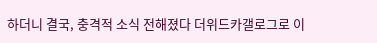하더니 결국, 충격적 소식 전해졌다 더위드카갤로그로 이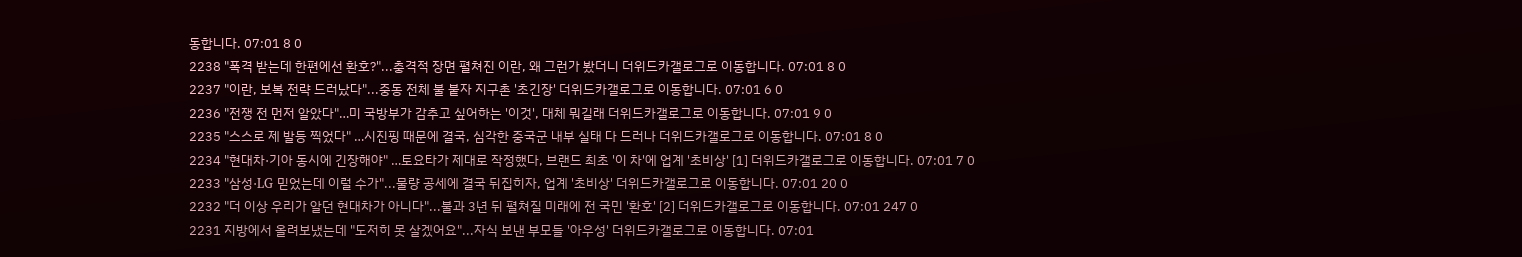동합니다. 07:01 8 0
2238 "폭격 받는데 한편에선 환호?"...충격적 장면 펼쳐진 이란, 왜 그런가 봤더니 더위드카갤로그로 이동합니다. 07:01 8 0
2237 "이란, 보복 전략 드러났다"...중동 전체 불 붙자 지구촌 '초긴장' 더위드카갤로그로 이동합니다. 07:01 6 0
2236 "전쟁 전 먼저 알았다"…미 국방부가 감추고 싶어하는 '이것', 대체 뭐길래 더위드카갤로그로 이동합니다. 07:01 9 0
2235 "스스로 제 발등 찍었다" …시진핑 때문에 결국, 심각한 중국군 내부 실태 다 드러나 더위드카갤로그로 이동합니다. 07:01 8 0
2234 "현대차·기아 동시에 긴장해야" …토요타가 제대로 작정했다, 브랜드 최초 '이 차'에 업계 '초비상' [1] 더위드카갤로그로 이동합니다. 07:01 7 0
2233 "삼성·LG 믿었는데 이럴 수가"...물량 공세에 결국 뒤집히자, 업계 '초비상' 더위드카갤로그로 이동합니다. 07:01 20 0
2232 "더 이상 우리가 알던 현대차가 아니다"...불과 3년 뒤 펼쳐질 미래에 전 국민 '환호' [2] 더위드카갤로그로 이동합니다. 07:01 247 0
2231 지방에서 올려보냈는데 "도저히 못 살겠어요"...자식 보낸 부모들 '아우성' 더위드카갤로그로 이동합니다. 07:01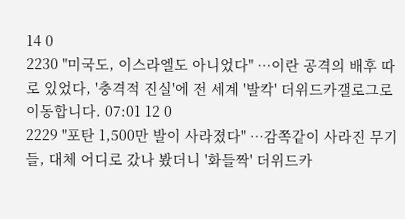14 0
2230 "미국도, 이스라엘도 아니었다" …이란 공격의 배후 따로 있었다, '충격적 진실'에 전 세계 '발칵' 더위드카갤로그로 이동합니다. 07:01 12 0
2229 "포탄 1,500만 발이 사라졌다" …감쪽같이 사라진 무기들, 대체 어디로 갔나 봤더니 '화들짝' 더위드카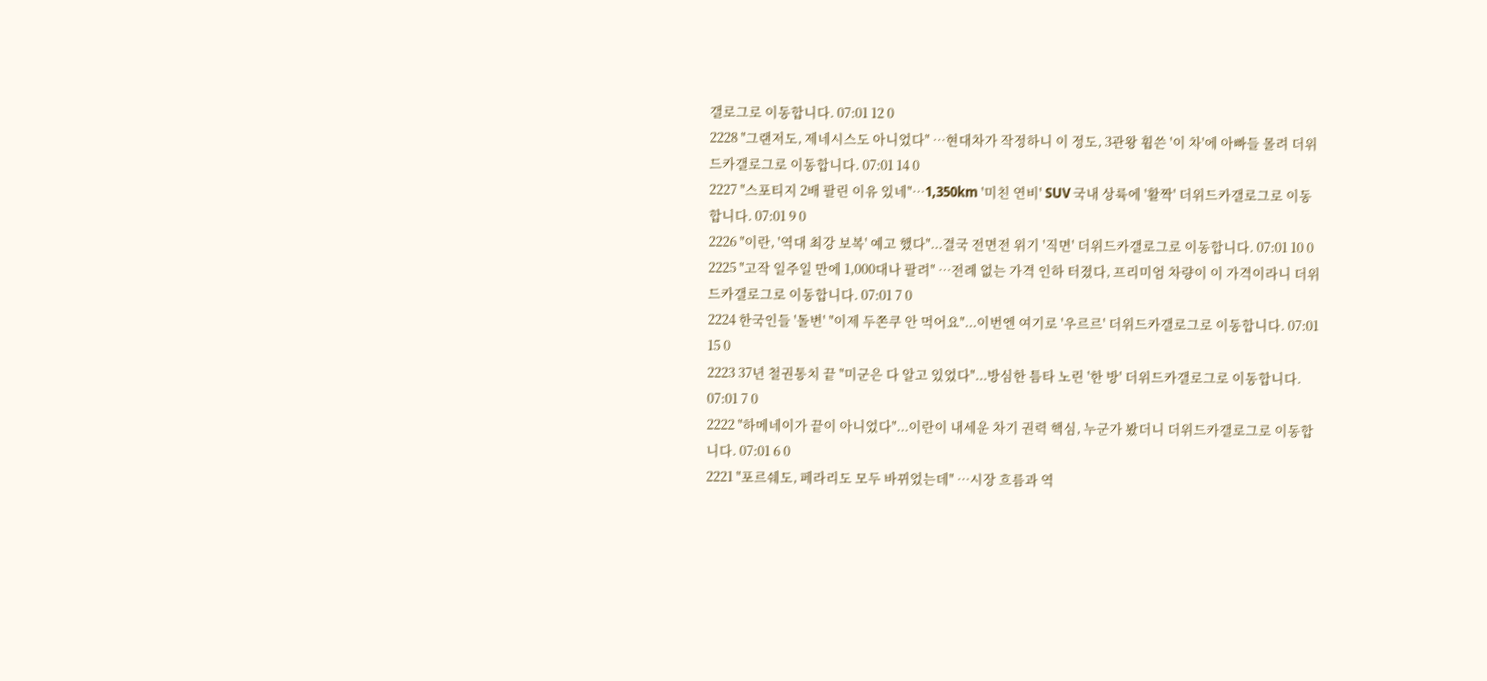갤로그로 이동합니다. 07:01 12 0
2228 "그랜저도, 제네시스도 아니었다" …현대차가 작정하니 이 정도, 3관왕 휩쓴 '이 차'에 아빠들 몰려 더위드카갤로그로 이동합니다. 07:01 14 0
2227 "스포티지 2배 팔린 이유 있네"…1,350km '미친 연비' SUV 국내 상륙에 '활짝' 더위드카갤로그로 이동합니다. 07:01 9 0
2226 "이란, '역대 최강 보복' 예고 했다"...결국 전면전 위기 '직면' 더위드카갤로그로 이동합니다. 07:01 10 0
2225 "고작 일주일 만에 1,000대나 팔려" …전례 없는 가격 인하 터졌다, 프리미엄 차량이 이 가격이라니 더위드카갤로그로 이동합니다. 07:01 7 0
2224 한국인들 '돌변' "이제 두쫀쿠 안 먹어요"...이번엔 여기로 '우르르' 더위드카갤로그로 이동합니다. 07:01 15 0
2223 37년 철권통치 끝 "미군은 다 알고 있었다"...방심한 틈타 노린 '한 방' 더위드카갤로그로 이동합니다. 07:01 7 0
2222 "하메네이가 끝이 아니었다"...이란이 내세운 차기 권력 핵심, 누군가 봤더니 더위드카갤로그로 이동합니다. 07:01 6 0
2221 "포르쉐도, 페라리도 모두 바뀌었는데" …시장 흐름과 역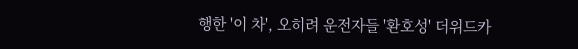행한 '이 차', 오히려 운전자들 '환호성' 더위드카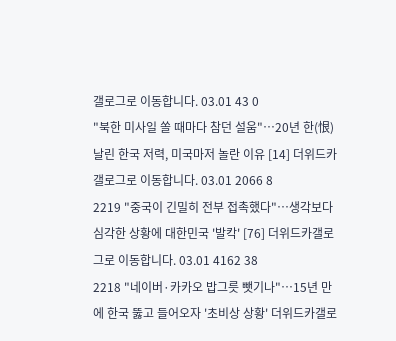갤로그로 이동합니다. 03.01 43 0
"북한 미사일 쏠 때마다 참던 설움"…20년 한(恨) 날린 한국 저력, 미국마저 놀란 이유 [14] 더위드카갤로그로 이동합니다. 03.01 2066 8
2219 "중국이 긴밀히 전부 접촉했다"…생각보다 심각한 상황에 대한민국 '발칵' [76] 더위드카갤로그로 이동합니다. 03.01 4162 38
2218 "네이버·카카오 밥그릇 뺏기나"…15년 만에 한국 뚫고 들어오자 '초비상 상황' 더위드카갤로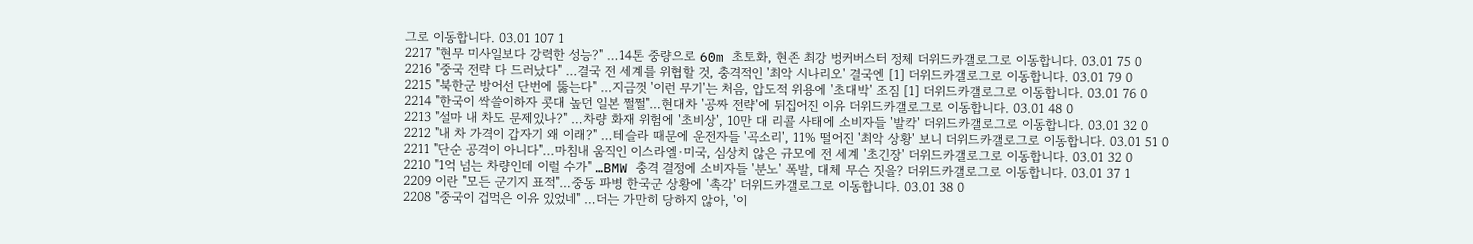그로 이동합니다. 03.01 107 1
2217 "현무 미사일보다 강력한 성능?" …14톤 중량으로 60m 초토화, 현존 최강 벙커버스터 정체 더위드카갤로그로 이동합니다. 03.01 75 0
2216 "중국 전략 다 드러났다" …결국 전 세계를 위협할 것, 충격적인 '최악 시나리오' 결국엔 [1] 더위드카갤로그로 이동합니다. 03.01 79 0
2215 "북한군 방어선 단번에 뚫는다" …지금껏 '이런 무기'는 처음, 압도적 위용에 '초대박' 조짐 [1] 더위드카갤로그로 이동합니다. 03.01 76 0
2214 "한국이 싹쓸이하자 콧대 높던 일본 쩔쩔"…현대차 '공짜 전략'에 뒤집어진 이유 더위드카갤로그로 이동합니다. 03.01 48 0
2213 "설마 내 차도 문제있나?" …차량 화재 위험에 '초비상', 10만 대 리콜 사태에 소비자들 '발칵' 더위드카갤로그로 이동합니다. 03.01 32 0
2212 "내 차 가격이 갑자기 왜 이래?" …테슬라 때문에 운전자들 '곡소리', 11% 떨어진 '최악 상황' 보니 더위드카갤로그로 이동합니다. 03.01 51 0
2211 "단순 공격이 아니다"...마침내 움직인 이스라엘·미국, 심상치 않은 규모에 전 세계 '초긴장' 더위드카갤로그로 이동합니다. 03.01 32 0
2210 "1억 넘는 차량인데 이럴 수가" …BMW 충격 결정에 소비자들 '분노' 폭발, 대체 무슨 짓을? 더위드카갤로그로 이동합니다. 03.01 37 1
2209 이란 "모든 군기지 표적"…중동 파병 한국군 상황에 '촉각' 더위드카갤로그로 이동합니다. 03.01 38 0
2208 "중국이 겁먹은 이유 있었네" …더는 가만히 당하지 않아, '이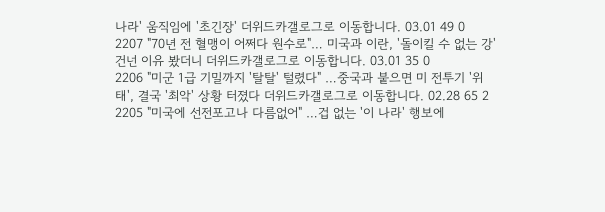나라' 움직임에 '초긴장' 더위드카갤로그로 이동합니다. 03.01 49 0
2207 "70년 전 혈맹이 어쩌다 원수로"… 미국과 이란, '돌이킬 수 없는 강' 건넌 이유 봤더니 더위드카갤로그로 이동합니다. 03.01 35 0
2206 "미군 1급 기밀까지 '탈탈' 털렸다" …중국과 붙으면 미 전투기 '위태', 결국 '최악' 상황 터졌다 더위드카갤로그로 이동합니다. 02.28 65 2
2205 "미국에 선전포고나 다름없어" …겁 없는 '이 나라' 행보에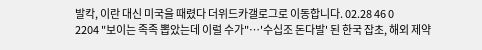발칵, 이란 대신 미국을 때렸다 더위드카갤로그로 이동합니다. 02.28 46 0
2204 "보이는 족족 뽑았는데 이럴 수가"…'수십조 돈다발' 된 한국 잡초, 해외 제약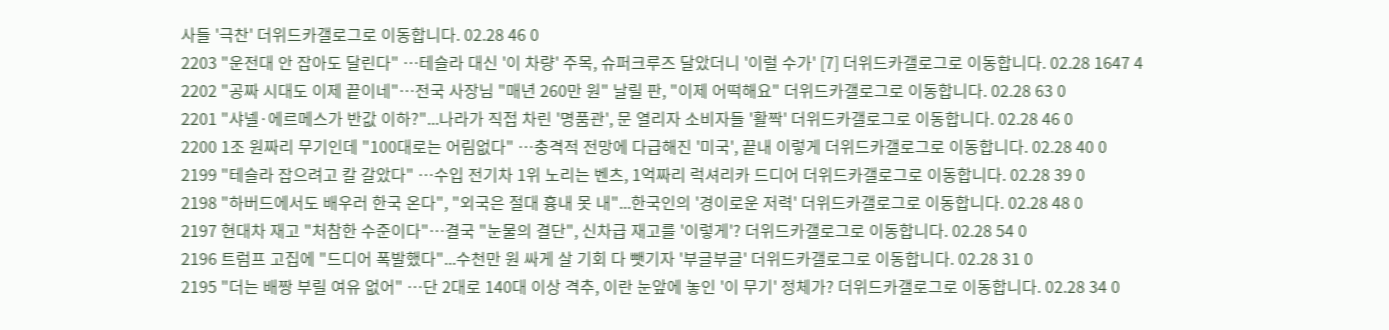사들 '극찬' 더위드카갤로그로 이동합니다. 02.28 46 0
2203 "운전대 안 잡아도 달린다" …테슬라 대신 '이 차량' 주목, 슈퍼크루즈 달았더니 '이럴 수가' [7] 더위드카갤로그로 이동합니다. 02.28 1647 4
2202 "공짜 시대도 이제 끝이네"…전국 사장님 "매년 260만 원" 날릴 판, "이제 어떡해요" 더위드카갤로그로 이동합니다. 02.28 63 0
2201 "샤넬·에르메스가 반값 이하?"...나라가 직접 차린 '명품관', 문 열리자 소비자들 '활짝' 더위드카갤로그로 이동합니다. 02.28 46 0
2200 1조 원짜리 무기인데 "100대로는 어림없다" …충격적 전망에 다급해진 '미국', 끝내 이렇게 더위드카갤로그로 이동합니다. 02.28 40 0
2199 "테슬라 잡으려고 칼 갈았다" …수입 전기차 1위 노리는 벤츠, 1억짜리 럭셔리카 드디어 더위드카갤로그로 이동합니다. 02.28 39 0
2198 "하버드에서도 배우러 한국 온다", "외국은 절대 흉내 못 내"...한국인의 '경이로운 저력' 더위드카갤로그로 이동합니다. 02.28 48 0
2197 현대차 재고 "처참한 수준이다"…결국 "눈물의 결단", 신차급 재고를 '이렇게'? 더위드카갤로그로 이동합니다. 02.28 54 0
2196 트럼프 고집에 "드디어 폭발했다"...수천만 원 싸게 살 기회 다 뺏기자 '부글부글' 더위드카갤로그로 이동합니다. 02.28 31 0
2195 "더는 배짱 부릴 여유 없어" …단 2대로 140대 이상 격추, 이란 눈앞에 놓인 '이 무기' 정체가? 더위드카갤로그로 이동합니다. 02.28 34 0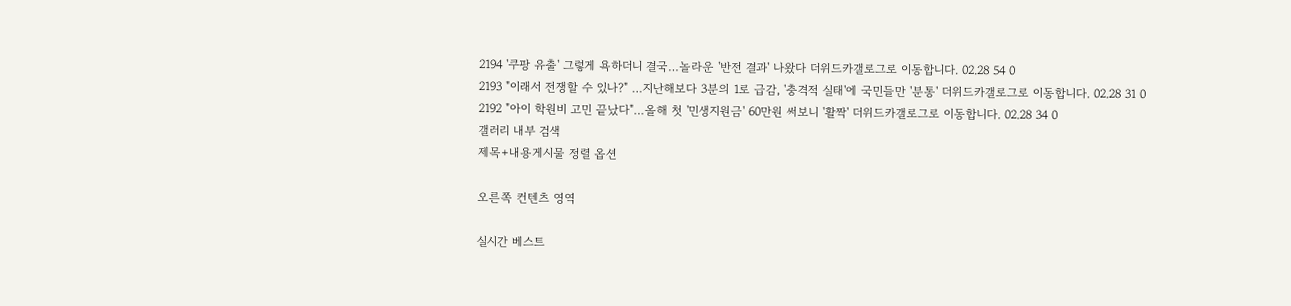2194 '쿠팡 유출' 그렇게 욕하더니 결국…놀라운 '반전 결과' 나왔다 더위드카갤로그로 이동합니다. 02.28 54 0
2193 "이래서 전쟁할 수 있나?" …지난해보다 3분의 1로 급감, '충격적 실태'에 국민들만 '분통' 더위드카갤로그로 이동합니다. 02.28 31 0
2192 "아이 학원비 고민 끝났다"…올해 첫 '민생지원금' 60만원 써보니 '활짝' 더위드카갤로그로 이동합니다. 02.28 34 0
갤러리 내부 검색
제목+내용게시물 정렬 옵션

오른쪽 컨텐츠 영역

실시간 베스트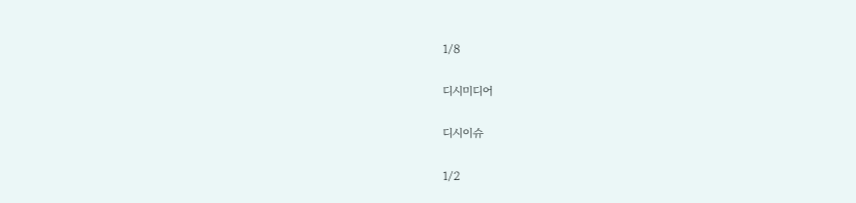1/8

디시미디어

디시이슈

1/2